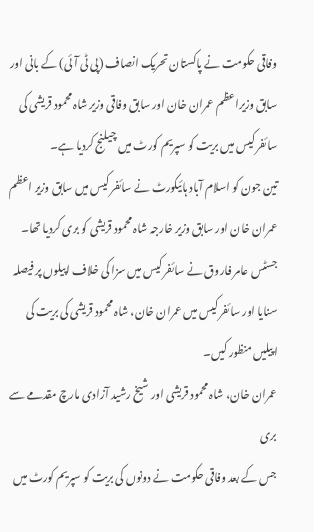وفاقی حکومت نے پاکستان تحریک انصاف (پی ٹی آئی) کے بانی اور سابق وزیراعظم عمران خان اور سابق وفاقی وزیر شاہ محمود قریشی کی سائفر کیس میں بریت کو سپریم کورٹ میں چیلنج کردیا ہے۔
تین جون کو اسلام آباد ہائیکورٹ نے سائفر کیس میں سابق وزیر اعظم عمران خان اور سابق وزیر خارجہ شاہ محمود قریشی کو بری کردیا تھا۔
جسٹس عامر فاروق نے سائفر کیس میں سزا کی خلاف اپیلوں پر فیصلہ سنایا اور سائفر کیس میں عمران خان، شاہ محمود قریشی کی بریت کی اپیلیں منظور کیں۔
عمران خان، شاہ محمود قریشی اور شیخ رشید آزادی مارچ مقدمے سے بری
جس کے بعد وفاقی حکومت نے دونوں کی بریت کو سپریم کورٹ میں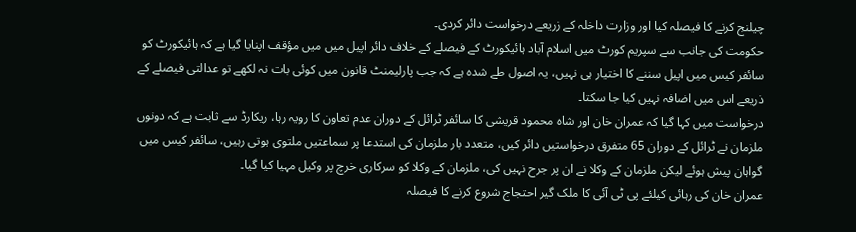چیلنج کرنے کا فیصلہ کیا اور وزارت داخلہ کے زریعے درخواست دائر کردی۔
حکومت کی جانب سے سپریم کورٹ میں اسلام آباد ہائیکورٹ کے فیصلے کے خلاف دائر اپیل میں میں مؤقف اپنایا گیا ہے کہ ہائیکورٹ کو سائفر کیس میں اپیل سننے کا اختیار ہی نہیں، یہ اصول طے شدہ ہے کہ جب پارلیمنٹ قانون میں کوئی بات نہ لکھے تو عدالتی فیصلے کے ذریعے اس میں اضافہ نہیں کیا جا سکتا۔
درخواست میں کہا گیا کہ عمران خان اور شاہ محمود قریشی کا سائفر ٹرائل کے دوران عدم تعاون کا رویہ رہا، ریکارڈ سے ثابت ہے کہ دونوں ملزمان نے ٹرائل کے دوران 65 متفرق درخواستیں دائر کیں، متعدد بار ملزمان کی استدعا پر سماعتیں ملتوی ہوتی رہیں، سائفر کیس میں گواہان پیش ہوئے لیکن ملزمان کے وکلا نے ان پر جرح نہیں کی، ملزمان کے وکلا کو سرکاری خرچ پر وکیل مہیا کیا گیا۔
عمران خان کی رہائی کیلئے پی ٹی آئی کا ملک گیر احتجاج شروع کرنے کا فیصلہ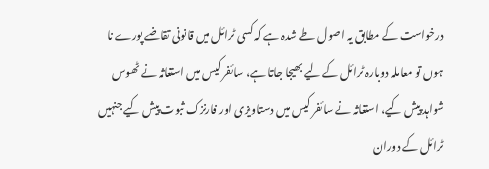درخواست کے مطابق یہ اصول طے شدہ ہے کہ کسی ٹرائل میں قانونی تقاضے پورے نا ہوں تو معاملہ دوبارہ ٹرائل کے لیے بھیجا جاتا ہے، سائفر کیس میں استغاثہ نے ٹھوس شواہد پیش کیے، استغاثہ نے سائفر کیس میں دستاویزی اور فارنزک ثبوت پیش کیے جنہیں ٹرائل کے دوران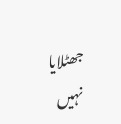جھٹلایا نہیں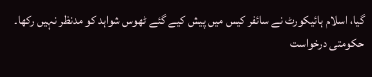گیا، اسلام ہائیکورٹ نے سائفر کیس میں پیش کیے گئے ٹھوس شواہد کو مدنظر نہیں رکھا۔
حکومتی درخواست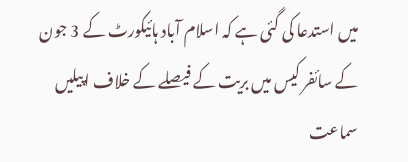میں استدعا کی گئی ہے کہ اسلام آباد ہائیکورٹ کے 3 جون کے سائفر کیس میں بریت کے فیصلے کے خلاف اپیلیں سماعت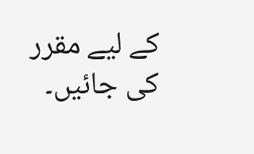کے لیے مقرر کی جائیں۔